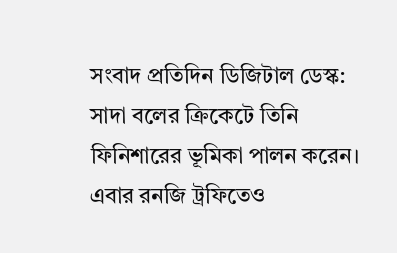সংবাদ প্রতিদিন ডিজিটাল ডেস্ক: সাদা বলের ক্রিকেটে তিনি ফিনিশারের ভূমিকা পালন করেন। এবার রনজি ট্রফিতেও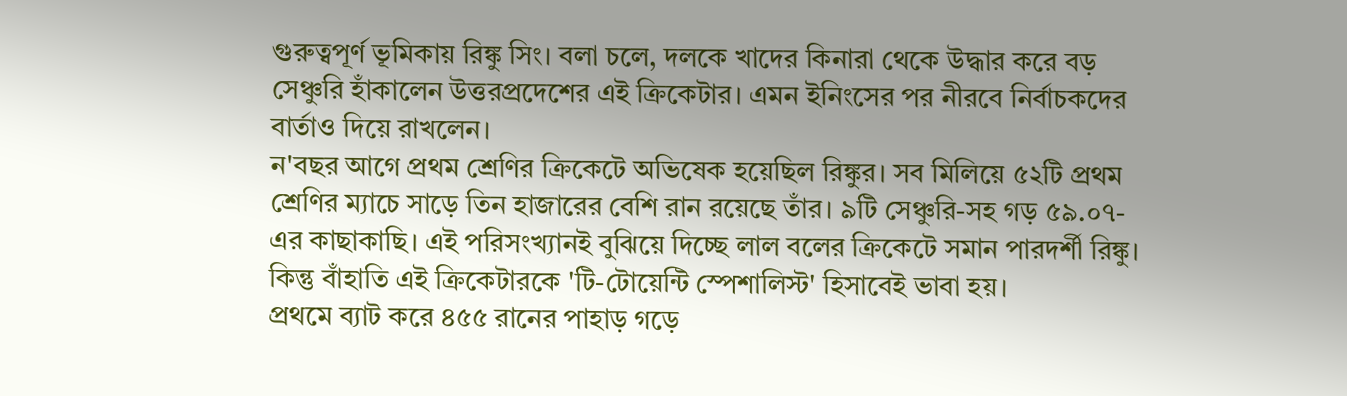গুরুত্বপূর্ণ ভূমিকায় রিঙ্কু সিং। বলা চলে, দলকে খাদের কিনারা থেকে উদ্ধার করে বড় সেঞ্চুরি হাঁকালেন উত্তরপ্রদেশের এই ক্রিকেটার। এমন ইনিংসের পর নীরবে নির্বাচকদের বার্তাও দিয়ে রাখলেন।
ন'বছর আগে প্রথম শ্রেণির ক্রিকেটে অভিষেক হয়েছিল রিঙ্কুর। সব মিলিয়ে ৫২টি প্রথম শ্রেণির ম্যাচে সাড়ে তিন হাজারের বেশি রান রয়েছে তাঁর। ৯টি সেঞ্চুরি-সহ গড় ৫৯.০৭-এর কাছাকাছি। এই পরিসংখ্যানই বুঝিয়ে দিচ্ছে লাল বলের ক্রিকেটে সমান পারদর্শী রিঙ্কু। কিন্তু বাঁহাতি এই ক্রিকেটারকে 'টি-টোয়েন্টি স্পেশালিস্ট' হিসাবেই ভাবা হয়।
প্রথমে ব্যাট করে ৪৫৫ রানের পাহাড় গড়ে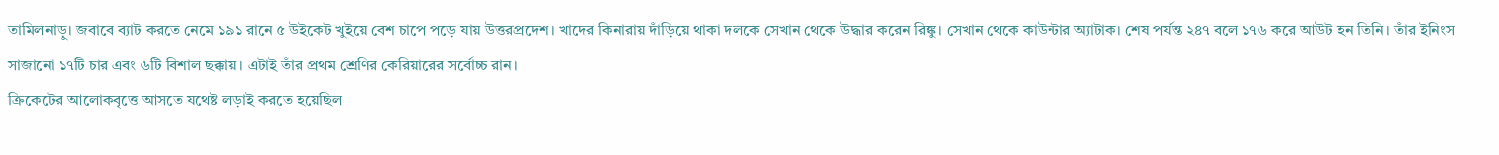তামিলনাড়ু। জবাবে ব্যাট করতে নেমে ১৯১ রানে ৫ উইকেট খুইয়ে বেশ চাপে পড়ে যায় উত্তরপ্রদেশ। খাদের কিনারায় দাঁড়িয়ে থাকা দলকে সেখান থেকে উদ্ধার করেন রিঙ্কু। সেখান থেকে কাউন্টার অ্যাটাক। শেষ পর্যন্ত ২৪৭ বলে ১৭৬ করে আউট হন তিনি। তাঁর ইনিংস সাজানো ১৭টি চার এবং ৬টি বিশাল ছক্কায়। এটাই তাঁর প্রথম শ্রেণির কেরিয়ারের সর্বোচ্চ রান।
ক্রিকেটের আলোকবৃত্তে আসতে যথেষ্ট লড়াই করতে হয়েছিল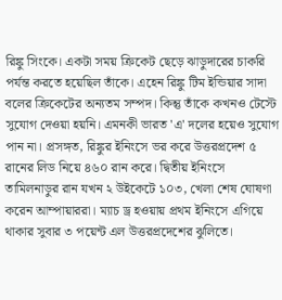রিঙ্কু সিংকে। একটা সময় ক্রিকেট ছেড়ে ঝাড়ুদারের চাকরি পর্যন্ত করতে হয়েছিল তাঁকে। এহেন রিঙ্কু টিম ইন্ডিয়ার সাদা বলের ক্রিকেটের অন্যতম সম্পদ। কিন্তু তাঁকে কখনও টেস্টে সুযোগ দেওয়া হয়নি। এমনকী ভারত 'এ' দলের হয়েও সুযোগ পান না। প্রসঙ্গত, রিঙ্কুর ইনিংসে ভর করে উত্তরপ্রদেশ ৫ রানের লিড নিয়ে ৪৬০ রান করে। দ্বিতীয় ইনিংসে তামিলনাড়ুর রান যখন ২ উইকেটে ১০৩, খেলা শেষ ঘোষণা করেন আম্পায়াররা। ম্যাচ ড্র হওয়ায় প্রথম ইনিংসে এগিয়ে থাকার সুবার ৩ পয়েন্ট এল উত্তরপ্রদেশের ঝুলিতে।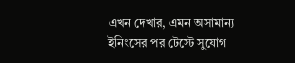এখন দেখার, এমন অসামান্য ইনিংসের পর টেস্টে সুযোগ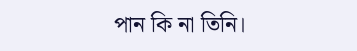পান কি না তিনি।